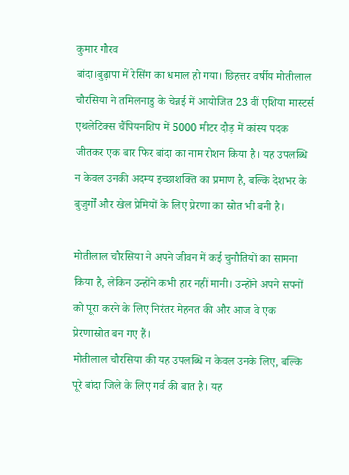कुमार गौरव
बांदा।बुढ़ापा में रेसिंग का धमाल हो गया। छिहत्तर वर्षीय मोतीलाल चौरसिया ने तमिलनाडु के चेन्नई में आयोजित 23 वीं एशिया मास्टर्स एथलेटिक्स चैंपियनशिप में 5000 मीटर दौड़ में कांस्य पदक जीतकर एक बार फिर बांदा का नाम रोशन किया है। यह उपलब्धि न केवल उनकी अदम्य इच्छाशक्ति का प्रमाण है, बल्कि देशभर के बुजुर्गों और खेल प्रेमियों के लिए प्रेरणा का स्रोत भी बनी है।

मोतीलाल चौरसिया ने अपने जीवन में कई चुनौतियों का सामना किया है, लेकिन उन्होंने कभी हार नहीं मानी। उन्होंने अपने सपनों को पूरा करने के लिए निरंतर मेहनत की और आज वे एक प्रेरणास्रोत बन गए हैं।
मोतीलाल चौरसिया की यह उपलब्धि न केवल उनके लिए, बल्कि पूरे बांदा जिले के लिए गर्व की बात है। यह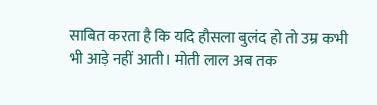साबित करता है कि यदि हौसला बुलंद हो तो उम्र कभी भी आड़े नहीं आती। मोती लाल अब तक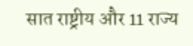सात राष्ट्रीय और 11 राज्य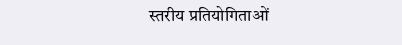स्तरीय प्रतियोगिताओं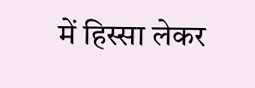में हिस्सा लेकर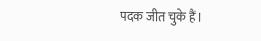पदक जीत चुके हैं।